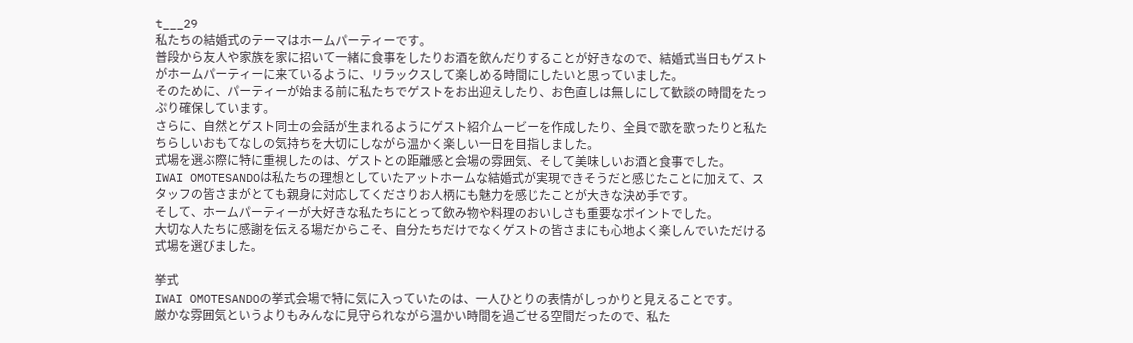t___29
私たちの結婚式のテーマはホームパーティーです。
普段から友人や家族を家に招いて一緒に食事をしたりお酒を飲んだりすることが好きなので、結婚式当日もゲストがホームパーティーに来ているように、リラックスして楽しめる時間にしたいと思っていました。
そのために、パーティーが始まる前に私たちでゲストをお出迎えしたり、お色直しは無しにして歓談の時間をたっぷり確保しています。
さらに、自然とゲスト同士の会話が生まれるようにゲスト紹介ムービーを作成したり、全員で歌を歌ったりと私たちらしいおもてなしの気持ちを大切にしながら温かく楽しい一日を目指しました。
式場を選ぶ際に特に重視したのは、ゲストとの距離感と会場の雰囲気、そして美味しいお酒と食事でした。
IWAI OMOTESANDOは私たちの理想としていたアットホームな結婚式が実現できそうだと感じたことに加えて、スタッフの皆さまがとても親身に対応してくださりお人柄にも魅力を感じたことが大きな決め手です。
そして、ホームパーティーが大好きな私たちにとって飲み物や料理のおいしさも重要なポイントでした。
大切な人たちに感謝を伝える場だからこそ、自分たちだけでなくゲストの皆さまにも心地よく楽しんでいただける式場を選びました。

挙式
IWAI OMOTESANDOの挙式会場で特に気に入っていたのは、一人ひとりの表情がしっかりと見えることです。
厳かな雰囲気というよりもみんなに見守られながら温かい時間を過ごせる空間だったので、私た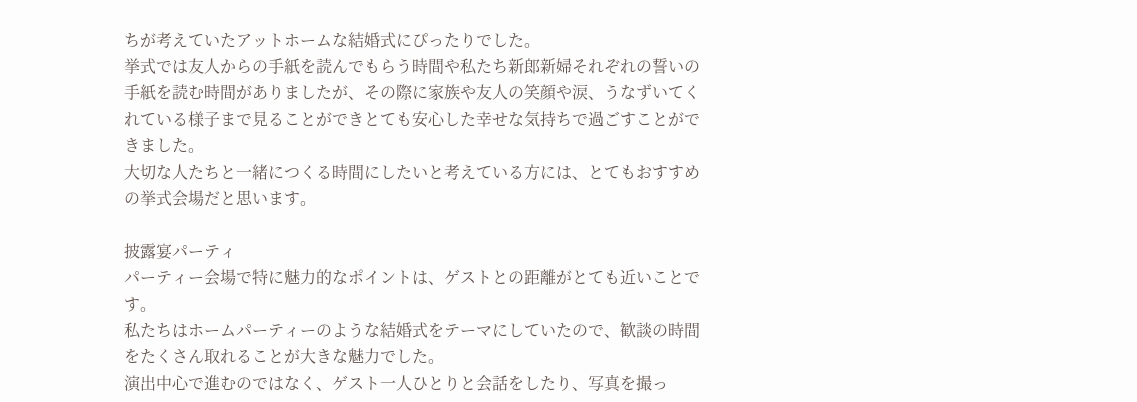ちが考えていたアットホームな結婚式にぴったりでした。
挙式では友人からの手紙を読んでもらう時間や私たち新郎新婦それぞれの誓いの手紙を読む時間がありましたが、その際に家族や友人の笑顔や涙、うなずいてくれている様子まで見ることができとても安心した幸せな気持ちで過ごすことができました。
大切な人たちと一緒につくる時間にしたいと考えている方には、とてもおすすめの挙式会場だと思います。

披露宴パーティ
パーティー会場で特に魅力的なポイントは、ゲストとの距離がとても近いことです。
私たちはホームパーティーのような結婚式をテーマにしていたので、歓談の時間をたくさん取れることが大きな魅力でした。
演出中心で進むのではなく、ゲスト一人ひとりと会話をしたり、写真を撮っ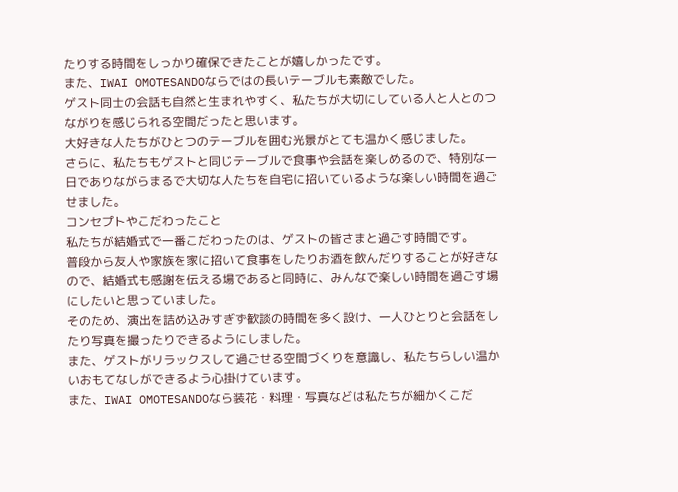たりする時間をしっかり確保できたことが嬉しかったです。
また、IWAI OMOTESANDOならではの長いテーブルも素敵でした。
ゲスト同士の会話も自然と生まれやすく、私たちが大切にしている人と人とのつながりを感じられる空間だったと思います。
大好きな人たちがひとつのテーブルを囲む光景がとても温かく感じました。
さらに、私たちもゲストと同じテーブルで食事や会話を楽しめるので、特別な一日でありながらまるで大切な人たちを自宅に招いているような楽しい時間を過ごせました。
コンセプトやこだわったこと
私たちが結婚式で一番こだわったのは、ゲストの皆さまと過ごす時間です。
普段から友人や家族を家に招いて食事をしたりお酒を飲んだりすることが好きなので、結婚式も感謝を伝える場であると同時に、みんなで楽しい時間を過ごす場にしたいと思っていました。
そのため、演出を詰め込みすぎず歓談の時間を多く設け、一人ひとりと会話をしたり写真を撮ったりできるようにしました。
また、ゲストがリラックスして過ごせる空間づくりを意識し、私たちらしい温かいおもてなしができるよう心掛けています。
また、IWAI OMOTESANDOなら装花・料理・写真などは私たちが細かくこだ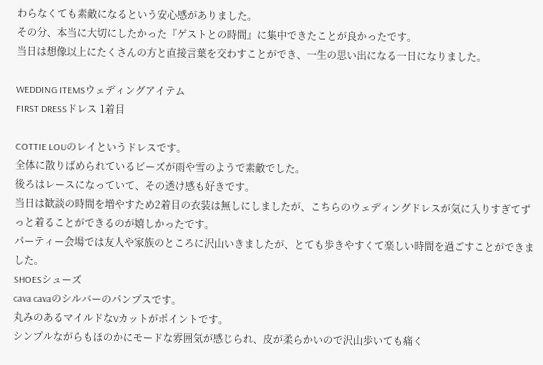わらなくても素敵になるという安心感がありました。
その分、本当に大切にしたかった『ゲストとの時間』に集中できたことが良かったです。
当日は想像以上にたくさんの方と直接言葉を交わすことができ、一生の思い出になる一日になりました。

WEDDING ITEMSウェディングアイテム
FIRST DRESSドレス 1着目

COTTIE LOUのレイというドレスです。
全体に散りばめられているビーズが雨や雪のようで素敵でした。
後ろはレースになっていて、その透け感も好きです。
当日は歓談の時間を増やすため2着目の衣装は無しにしましたが、こちらのウェディングドレスが気に入りすぎてずっと着ることができるのが嬉しかったです。
パーティー会場では友人や家族のところに沢山いきましたが、とても歩きやすくて楽しい時間を過ごすことができました。
SHOESシューズ
cava cavaのシルバーのパンプスです。
丸みのあるマイルドなVカットがポイントです。
シンプルながらもほのかにモードな雰囲気が感じられ、皮が柔らかいので沢山歩いても痛く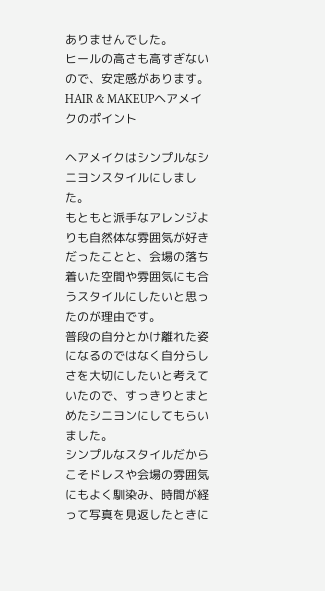ありませんでした。
ヒールの高さも高すぎないので、安定感があります。
HAIR & MAKEUPヘアメイクのポイント

ヘアメイクはシンプルなシニヨンスタイルにしました。
もともと派手なアレンジよりも自然体な雰囲気が好きだったことと、会場の落ち着いた空間や雰囲気にも合うスタイルにしたいと思ったのが理由です。
普段の自分とかけ離れた姿になるのではなく自分らしさを大切にしたいと考えていたので、すっきりとまとめたシニヨンにしてもらいました。
シンプルなスタイルだからこそドレスや会場の雰囲気にもよく馴染み、時間が経って写真を見返したときに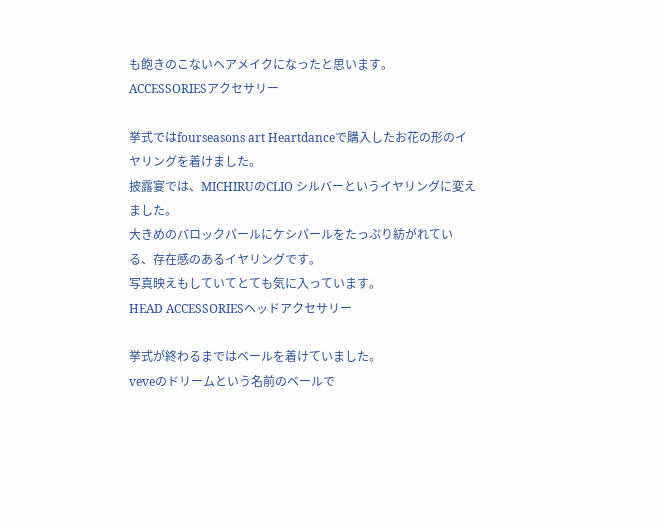も飽きのこないヘアメイクになったと思います。
ACCESSORIESアクセサリー

挙式ではfourseasons art Heartdanceで購入したお花の形のイヤリングを着けました。
披露宴では、MICHIRUのCLIO シルバーというイヤリングに変えました。
大きめのバロックパールにケシパールをたっぷり紡がれている、存在感のあるイヤリングです。
写真映えもしていてとても気に入っています。
HEAD ACCESSORIESヘッドアクセサリー

挙式が終わるまではベールを着けていました。
veveのドリームという名前のベールで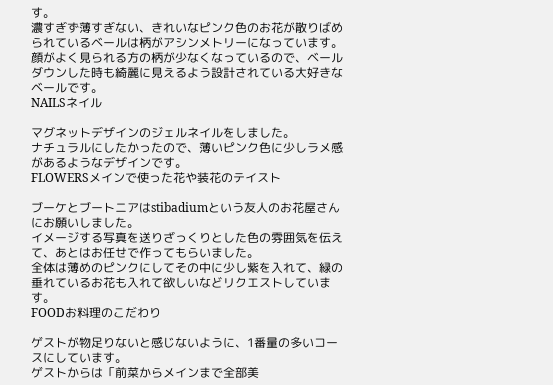す。
濃すぎず薄すぎない、きれいなピンク色のお花が散りばめられているベールは柄がアシンメトリーになっています。
顔がよく見られる方の柄が少なくなっているので、ベールダウンした時も綺麗に見えるよう設計されている大好きなベールです。
NAILSネイル

マグネットデザインのジェルネイルをしました。
ナチュラルにしたかったので、薄いピンク色に少しラメ感があるようなデザインです。
FLOWERSメインで使った花や装花のテイスト

ブーケとブートニアはstibadiumという友人のお花屋さんにお願いしました。
イメージする写真を送りざっくりとした色の雰囲気を伝えて、あとはお任せで作ってもらいました。
全体は薄めのピンクにしてその中に少し紫を入れて、緑の垂れているお花も入れて欲しいなどリクエストしています。
FOODお料理のこだわり

ゲストが物足りないと感じないように、1番量の多いコースにしています。
ゲストからは「前菜からメインまで全部美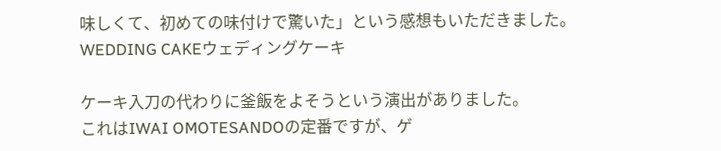味しくて、初めての味付けで驚いた」という感想もいただきました。
WEDDING CAKEウェディングケーキ

ケーキ入刀の代わりに釜飯をよそうという演出がありました。
これはIWAI OMOTESANDOの定番ですが、ゲ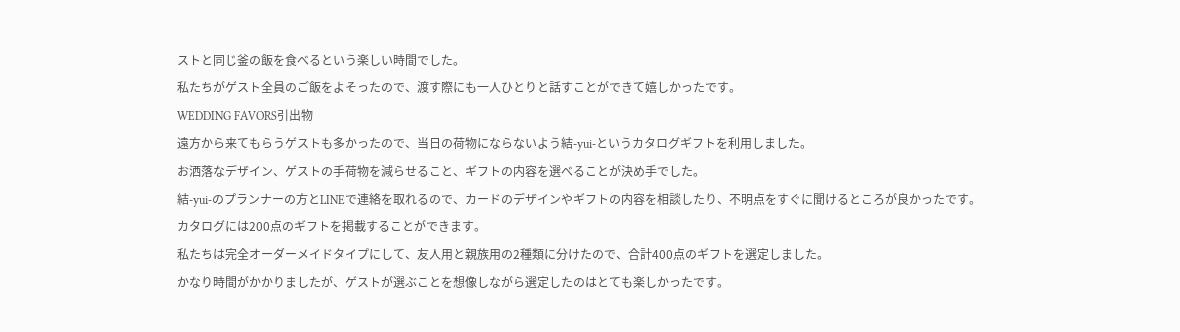ストと同じ釜の飯を食べるという楽しい時間でした。
私たちがゲスト全員のご飯をよそったので、渡す際にも一人ひとりと話すことができて嬉しかったです。
WEDDING FAVORS引出物
遠方から来てもらうゲストも多かったので、当日の荷物にならないよう結-yui-というカタログギフトを利用しました。
お洒落なデザイン、ゲストの手荷物を減らせること、ギフトの内容を選べることが決め手でした。
結-yui-のプランナーの方とLINEで連絡を取れるので、カードのデザインやギフトの内容を相談したり、不明点をすぐに聞けるところが良かったです。
カタログには200点のギフトを掲載することができます。
私たちは完全オーダーメイドタイプにして、友人用と親族用の2種類に分けたので、合計400点のギフトを選定しました。
かなり時間がかかりましたが、ゲストが選ぶことを想像しながら選定したのはとても楽しかったです。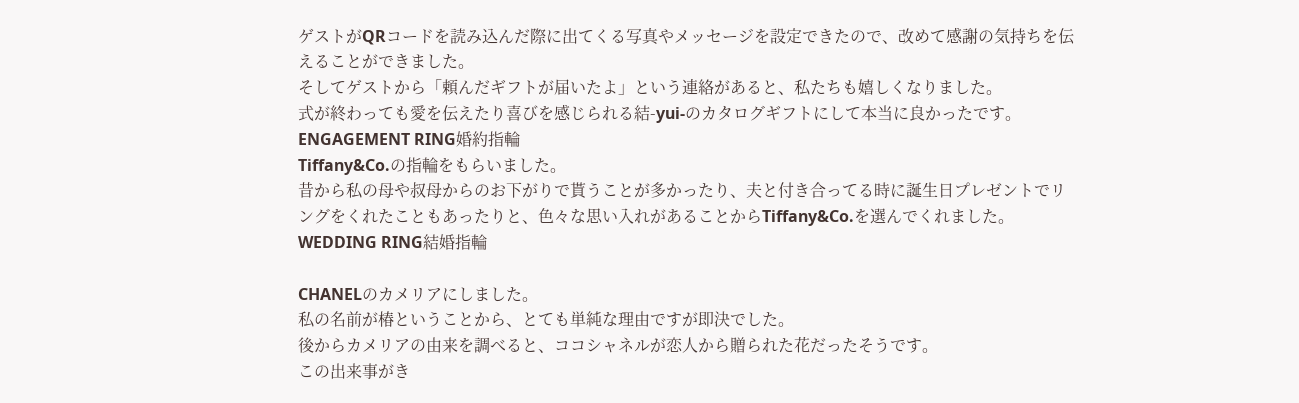ゲストがQRコードを読み込んだ際に出てくる写真やメッセージを設定できたので、改めて感謝の気持ちを伝えることができました。
そしてゲストから「頼んだギフトが届いたよ」という連絡があると、私たちも嬉しくなりました。
式が終わっても愛を伝えたり喜びを感じられる結-yui-のカタログギフトにして本当に良かったです。
ENGAGEMENT RING婚約指輪
Tiffany&Co.の指輪をもらいました。
昔から私の母や叔母からのお下がりで貰うことが多かったり、夫と付き合ってる時に誕生日プレゼントでリングをくれたこともあったりと、色々な思い入れがあることからTiffany&Co.を選んでくれました。
WEDDING RING結婚指輪

CHANELのカメリアにしました。
私の名前が椿ということから、とても単純な理由ですが即決でした。
後からカメリアの由来を調べると、ココシャネルが恋人から贈られた花だったそうです。
この出来事がき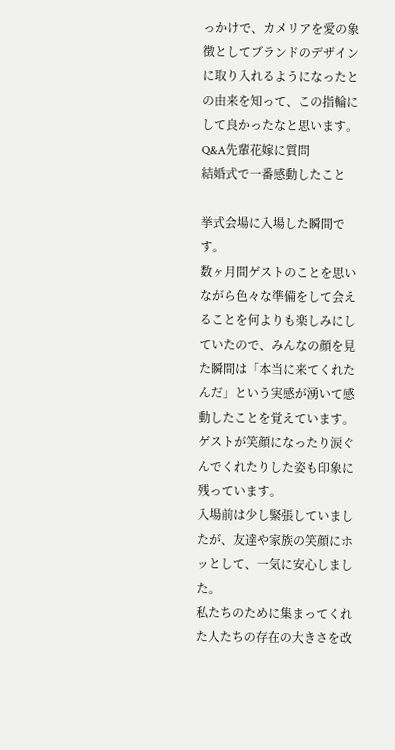っかけで、カメリアを愛の象徴としてブランドのデザインに取り入れるようになったとの由来を知って、この指輪にして良かったなと思います。
Q&A先輩花嫁に質問
結婚式で一番感動したこと

挙式会場に入場した瞬間です。
数ヶ月間ゲストのことを思いながら色々な準備をして会えることを何よりも楽しみにしていたので、みんなの顔を見た瞬間は「本当に来てくれたんだ」という実感が湧いて感動したことを覚えています。
ゲストが笑顔になったり涙ぐんでくれたりした姿も印象に残っています。
入場前は少し緊張していましたが、友達や家族の笑顔にホッとして、一気に安心しました。
私たちのために集まってくれた人たちの存在の大きさを改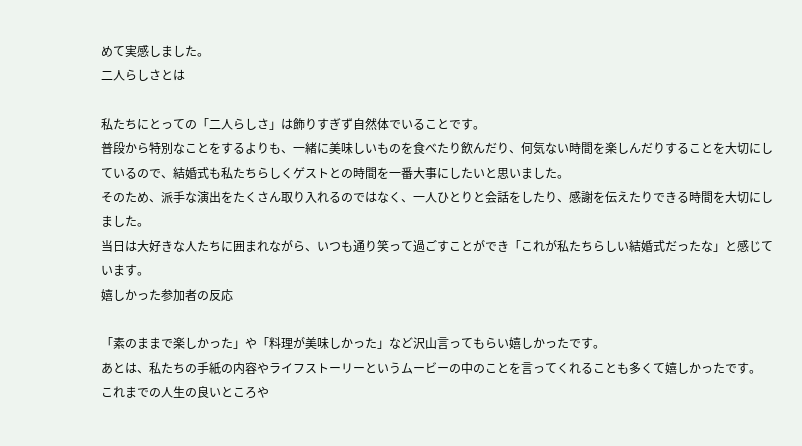めて実感しました。
二人らしさとは

私たちにとっての「二人らしさ」は飾りすぎず自然体でいることです。
普段から特別なことをするよりも、一緒に美味しいものを食べたり飲んだり、何気ない時間を楽しんだりすることを大切にしているので、結婚式も私たちらしくゲストとの時間を一番大事にしたいと思いました。
そのため、派手な演出をたくさん取り入れるのではなく、一人ひとりと会話をしたり、感謝を伝えたりできる時間を大切にしました。
当日は大好きな人たちに囲まれながら、いつも通り笑って過ごすことができ「これが私たちらしい結婚式だったな」と感じています。
嬉しかった参加者の反応

「素のままで楽しかった」や「料理が美味しかった」など沢山言ってもらい嬉しかったです。
あとは、私たちの手紙の内容やライフストーリーというムービーの中のことを言ってくれることも多くて嬉しかったです。
これまでの人生の良いところや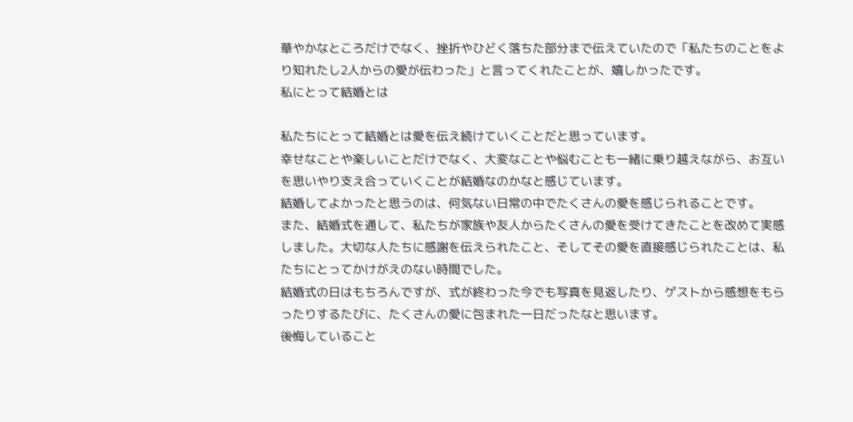華やかなところだけでなく、挫折やひどく落ちた部分まで伝えていたので「私たちのことをより知れたし2人からの愛が伝わった」と言ってくれたことが、嬉しかったです。
私にとって結婚とは

私たちにとって結婚とは愛を伝え続けていくことだと思っています。
幸せなことや楽しいことだけでなく、大変なことや悩むことも一緒に乗り越えながら、お互いを思いやり支え合っていくことが結婚なのかなと感じています。
結婚してよかったと思うのは、何気ない日常の中でたくさんの愛を感じられることです。
また、結婚式を通して、私たちが家族や友人からたくさんの愛を受けてきたことを改めて実感しました。大切な人たちに感謝を伝えられたこと、そしてその愛を直接感じられたことは、私たちにとってかけがえのない時間でした。
結婚式の日はもちろんですが、式が終わった今でも写真を見返したり、ゲストから感想をもらったりするたびに、たくさんの愛に包まれた一日だったなと思います。
後悔していること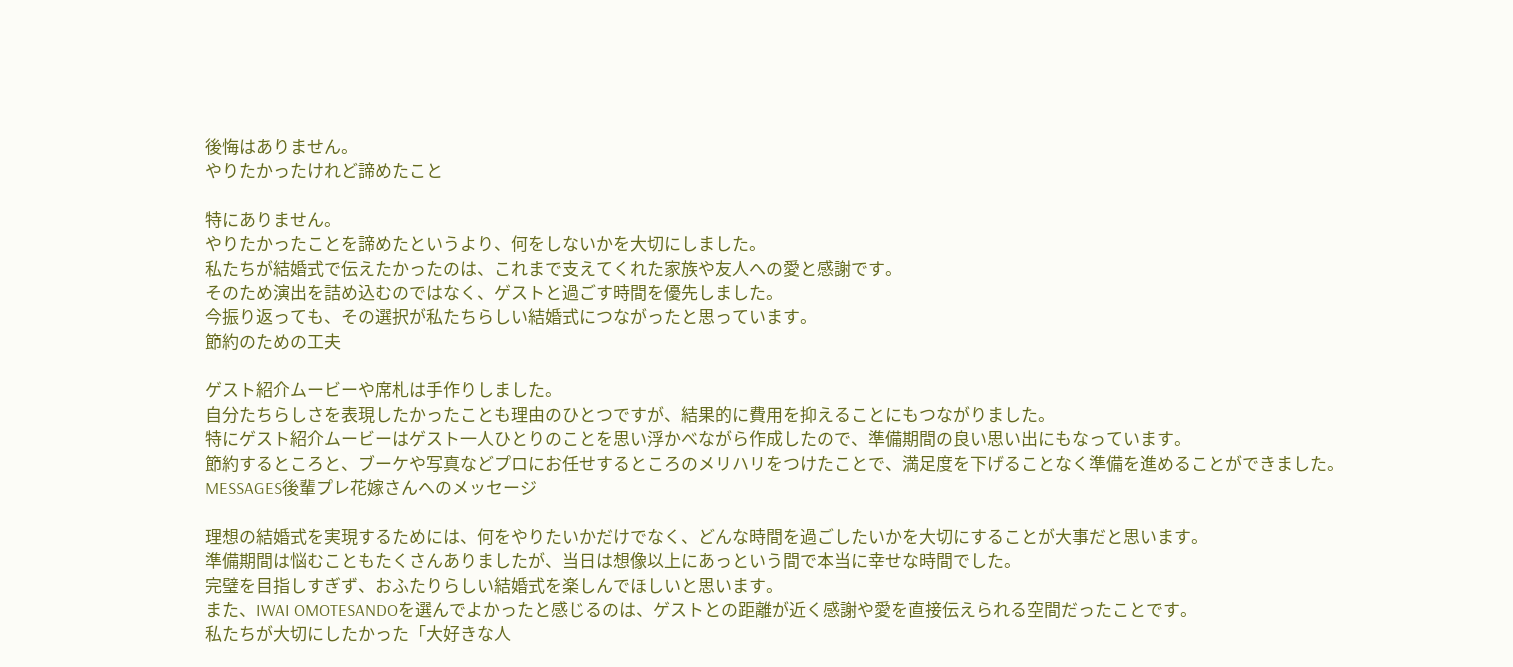後悔はありません。
やりたかったけれど諦めたこと

特にありません。
やりたかったことを諦めたというより、何をしないかを大切にしました。
私たちが結婚式で伝えたかったのは、これまで支えてくれた家族や友人への愛と感謝です。
そのため演出を詰め込むのではなく、ゲストと過ごす時間を優先しました。
今振り返っても、その選択が私たちらしい結婚式につながったと思っています。
節約のための工夫

ゲスト紹介ムービーや席札は手作りしました。
自分たちらしさを表現したかったことも理由のひとつですが、結果的に費用を抑えることにもつながりました。
特にゲスト紹介ムービーはゲスト一人ひとりのことを思い浮かべながら作成したので、準備期間の良い思い出にもなっています。
節約するところと、ブーケや写真などプロにお任せするところのメリハリをつけたことで、満足度を下げることなく準備を進めることができました。
MESSAGES後輩プレ花嫁さんへのメッセージ

理想の結婚式を実現するためには、何をやりたいかだけでなく、どんな時間を過ごしたいかを大切にすることが大事だと思います。
準備期間は悩むこともたくさんありましたが、当日は想像以上にあっという間で本当に幸せな時間でした。
完璧を目指しすぎず、おふたりらしい結婚式を楽しんでほしいと思います。
また、IWAI OMOTESANDOを選んでよかったと感じるのは、ゲストとの距離が近く感謝や愛を直接伝えられる空間だったことです。
私たちが大切にしたかった「大好きな人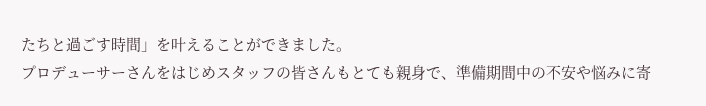たちと過ごす時間」を叶えることができました。
プロデューサーさんをはじめスタッフの皆さんもとても親身で、準備期間中の不安や悩みに寄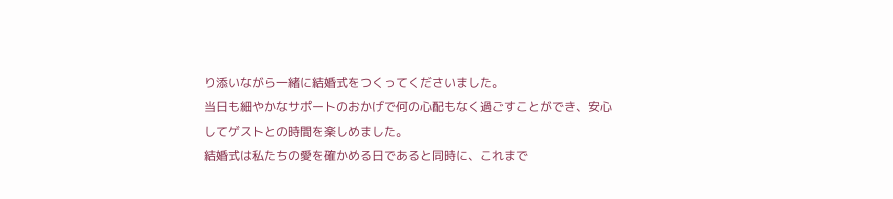り添いながら一緒に結婚式をつくってくださいました。
当日も細やかなサポートのおかげで何の心配もなく過ごすことができ、安心してゲストとの時間を楽しめました。
結婚式は私たちの愛を確かめる日であると同時に、これまで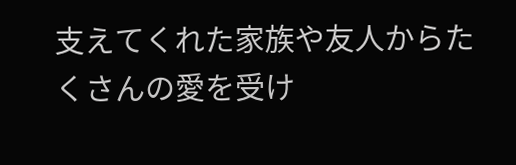支えてくれた家族や友人からたくさんの愛を受け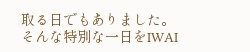取る日でもありました。
そんな特別な一日をIWAI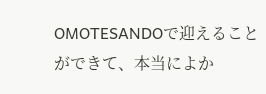OMOTESANDOで迎えることができて、本当によか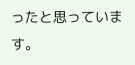ったと思っています。